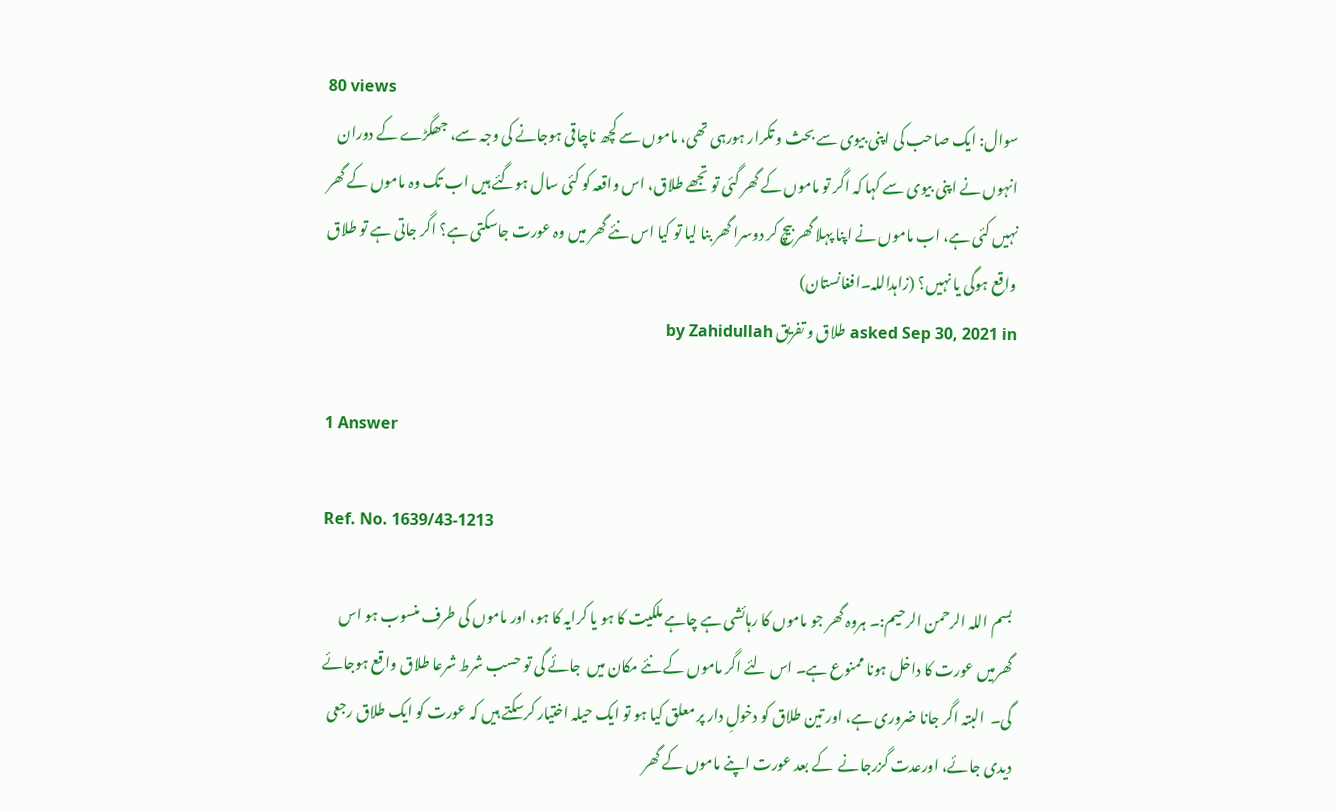80 views
سوال: ایک صاحب کی اپنی بیوی سے بحث و تکرار ہورہی تھی، ماموں سے کچھ ناچاقی ہوجانے کی وجہ سے، جھگڑے کے دوران انہوں نے اپنی بیوی سے کہا کہ اگر تو ماموں کے گھر گئی تو تجھے طلاق، اس واقعہ کو کئی سال ہوگئے ہیں اب تک وہ ماموں کے گھر نہیں کئی ہے، اب ماموں نے اپنا پہلا گھر بیچ کر دوسرا گھر بنا لیا تو کیا اس نئے گھر میں وہ عورت جاسکتی ہے؟ اگر جاتی ہے تو طلاق واقع ہوگی یا نہیں؟ (زاہداللہ۔افغانستان)
asked Sep 30, 2021 in طلاق و تفریق by Zahidullah

1 Answer

Ref. No. 1639/43-1213

بسم اللہ الرحمن الرحیم:۔ ہروہ گھر جو ماموں کا رہائشی ہے چاہے ملکیت کا ہو یا کرایہ کا ہو، اور ماموں کی طرف منسوب ہو اس گھرمیں عورت کا داخل ہونا ممنوع ہے۔ اس لئے اگر ماموں کے نئے مکان میں  جائے گی تو حسب شرط شرعا طلاق واقع ہوجائے گی۔  البتہ اگر جانا ضروری ہے، اور تین طلاق کو دخولِ دار پر معلق کیا ہو تو ایک حیلہ اختیار کرسکتے ہیں کہ عورت کو ایک طلاق رجعی دیدی جائے، اورعدت گزرجانے  کے بعد عورت اپنے ماموں کے گھر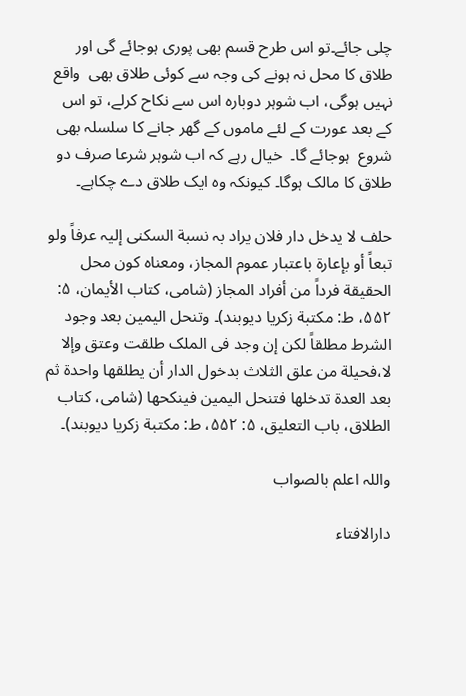چلی جائے۔تو اس طرح قسم بھی پوری ہوجائے گی اور طلاق کا محل نہ ہونے کی وجہ سے کوئی طلاق بھی  واقع نہیں ہوگی، اب شوہر دوبارہ اس سے نکاح کرلے، تو اس کے بعد عورت کے لئے ماموں کے گھر جانے کا سلسلہ بھی شروع  ہوجائے گا۔  خیال رہے کہ اب شوہر شرعا صرف دو طلاق کا مالک ہوگا۔ کیونکہ وہ ایک طلاق دے چکاہے۔

حلف لا یدخل دار فلان یراد بہ نسبة السکنی إلیہ عرفاً ولو تبعاً أو بإعارة باعتبار عموم المجاز، ومعناہ کون محل الحقیقة فرداً من أفراد المجاز (شامی، کتاب الأیمان، ۵: ۵۵۲، ط: مکتبة زکریا دیوبند)۔ وتنحل الیمین بعد وجود الشرط مطلقاً لکن إن وجد فی الملک طلقت وعتق وإلا لا،فحیلة من علق الثلاث بدخول الدار أن یطلقھا واحدة ثم بعد العدة تدخلھا فتنحل الیمین فینکحھا (شامی، کتاب الطلاق، باب التعلیق، ۵: ۵۵۲، ط: مکتبة زکریا دیوبند)۔

واللہ اعلم بالصواب

دارالافتاء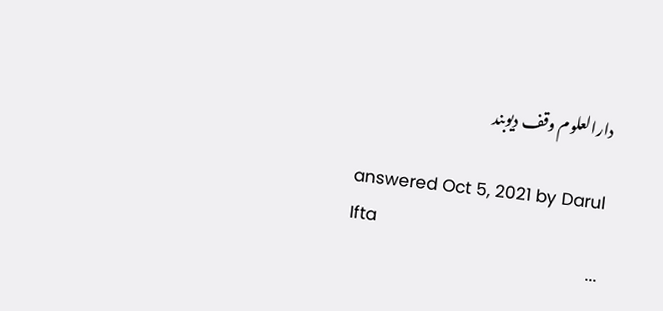دارالعلوم وقف دیوبند

answered Oct 5, 2021 by Darul Ifta
...